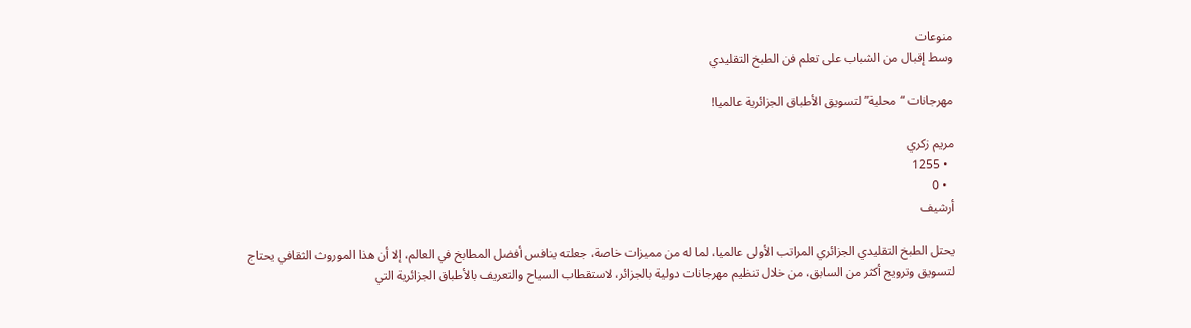منوعات
وسط إقبال من الشباب على تعلم فن الطبخ التقليدي

مهرجانات “محلية” لتسويق الأطباق الجزائرية عالميا!

مريم زكري
  • 1255
  • 0
أرشيف

يحتل الطبخ التقليدي الجزائري المراتب الأولى عالميا، لما له من مميزات خاصة، جعلته ينافس أفضل المطابخ في العالم، إلا أن هذا الموروث الثقافي يحتاج لتسويق وترويج أكثر من السابق، من خلال تنظيم مهرجانات دولية بالجزائر، لاستقطاب السياح والتعريف بالأطباق الجزائرية التي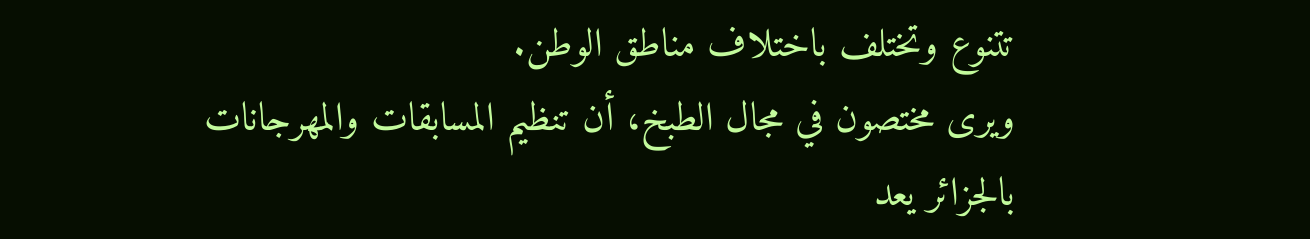تتنوع وتختلف باختلاف مناطق الوطن.
ويرى مختصون في مجال الطبخ، أن تنظيم المسابقات والمهرجانات بالجزائر يعد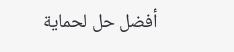أفضل حل لحماية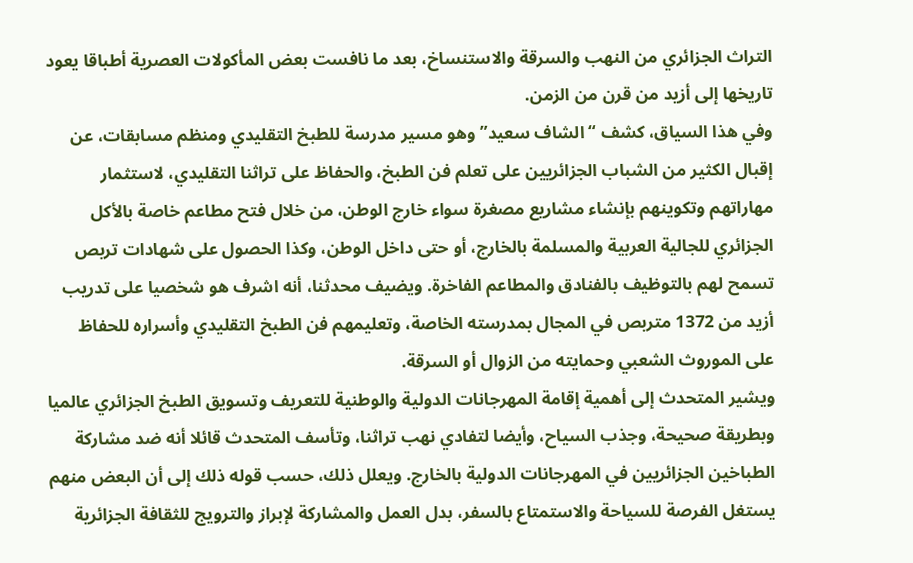التراث الجزائري من النهب والسرقة والاستنساخ، بعد ما نافست بعض المأكولات العصرية أطباقا يعود تاريخها إلى أزيد من قرن من الزمن.
وفي هذا السياق، كشف “الشاف سعيد” وهو مسير مدرسة للطبخ التقليدي ومنظم مسابقات، عن إقبال الكثير من الشباب الجزائريين على تعلم فن الطبخ، والحفاظ على تراثنا التقليدي، لاستثمار مهاراتهم وتكوينهم بإنشاء مشاريع مصغرة سواء خارج الوطن، من خلال فتح مطاعم خاصة بالأكل الجزائري للجالية العربية والمسلمة بالخارج، أو حتى داخل الوطن، وكذا الحصول على شهادات تربص تسمح لهم بالتوظيف بالفنادق والمطاعم الفاخرة. ويضيف محدثنا، أنه اشرف هو شخصيا على تدريب أزيد من 1372 متربص في المجال بمدرسته الخاصة، وتعليمهم فن الطبخ التقليدي وأسراره للحفاظ على الموروث الشعبي وحمايته من الزوال أو السرقة.
ويشير المتحدث إلى أهمية إقامة المهرجانات الدولية والوطنية للتعريف وتسويق الطبخ الجزائري عالميا وبطريقة صحيحة، وجذب السياح، وأيضا لتفادي نهب تراثنا، وتأسف المتحدث قائلا أنه ضد مشاركة الطباخين الجزائريين في المهرجانات الدولية بالخارج. ويعلل ذلك، حسب قوله ذلك إلى أن البعض منهم يستغل الفرصة للسياحة والاستمتاع بالسفر، بدل العمل والمشاركة لإبراز والترويج للثقافة الجزائرية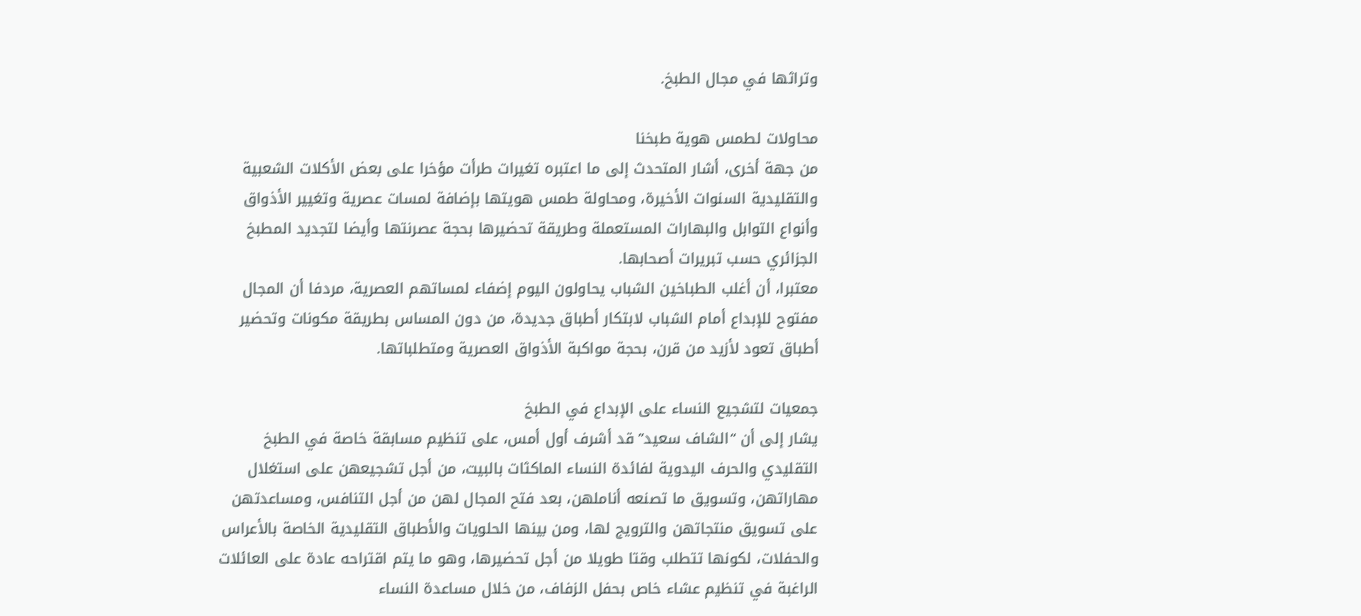وتراثها في مجال الطبخ.

محاولات لطمس هوية طبخنا
من جهة أخرى، أشار المتحدث إلى ما اعتبره تغيرات طرأت مؤخرا على بعض الأكلات الشعبية والتقليدية السنوات الأخيرة، ومحاولة طمس هويتها بإضافة لمسات عصرية وتغيير الأذواق وأنواع التوابل والبهارات المستعملة وطريقة تحضيرها بحجة عصرنتها وأيضا لتجديد المطبخ الجزائري حسب تبريرات أصحابها.
معتبرا، أن أغلب الطباخين الشباب يحاولون اليوم إضفاء لمساتهم العصرية، مردفا أن المجال مفتوح للإبداع أمام الشباب لابتكار أطباق جديدة، من دون المساس بطريقة مكونات وتحضير أطباق تعود لأزيد من قرن، بحجة مواكبة الأذواق العصرية ومتطلباتها.

جمعيات لتشجيع النساء على الإبداع في الطبخ
يشار إلى أن “الشاف سعيد” قد أشرف أول أمس، على تنظيم مسابقة خاصة في الطبخ التقليدي والحرف اليدوية لفائدة النساء الماكثات بالبيت، من أجل تشجيعهن على استغلال مهاراتهن، وتسويق ما تصنعه أناملهن، بعد فتح المجال لهن من أجل التنافس، ومساعدتهن على تسويق منتجاتهن والترويج لها، ومن بينها الحلويات والأطباق التقليدية الخاصة بالأعراس والحفلات، لكونها تتطلب وقتا طويلا من أجل تحضيرها، وهو ما يتم اقتراحه عادة على العائلات الراغبة في تنظيم عشاء خاص بحفل الزفاف، من خلال مساعدة النساء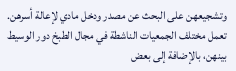وتشجيعهن على البحث عن مصدر ودخل مادي لإعالة أسرهن.
تعمل مختلف الجمعيات الناشطة في مجال الطبخ دور الوسيط بينهن، بالإضافة إلى بعض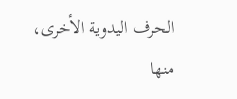الحرف اليدوية الأخرى، منها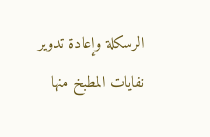الرسكلة وإعادة تدوير نفايات المطبخ منها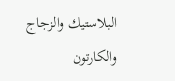البلاستيك والزجاج والكارتون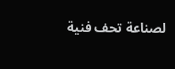لصناعة تحف فنية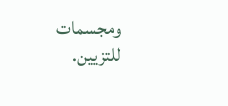ومجسمات للتزيين.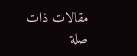مقالات ذات صلة